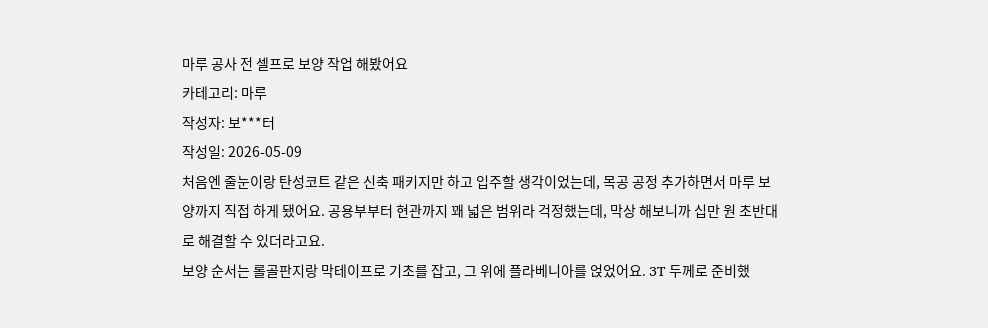마루 공사 전 셀프로 보양 작업 해봤어요
카테고리: 마루
작성자: 보***터
작성일: 2026-05-09
처음엔 줄눈이랑 탄성코트 같은 신축 패키지만 하고 입주할 생각이었는데, 목공 공정 추가하면서 마루 보양까지 직접 하게 됐어요. 공용부부터 현관까지 꽤 넓은 범위라 걱정했는데, 막상 해보니까 십만 원 초반대로 해결할 수 있더라고요.
보양 순서는 롤골판지랑 막테이프로 기초를 잡고, 그 위에 플라베니아를 얹었어요. 3T 두께로 준비했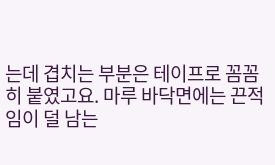는데 겹치는 부분은 테이프로 꼼꼼히 붙였고요. 마루 바닥면에는 끈적임이 덜 남는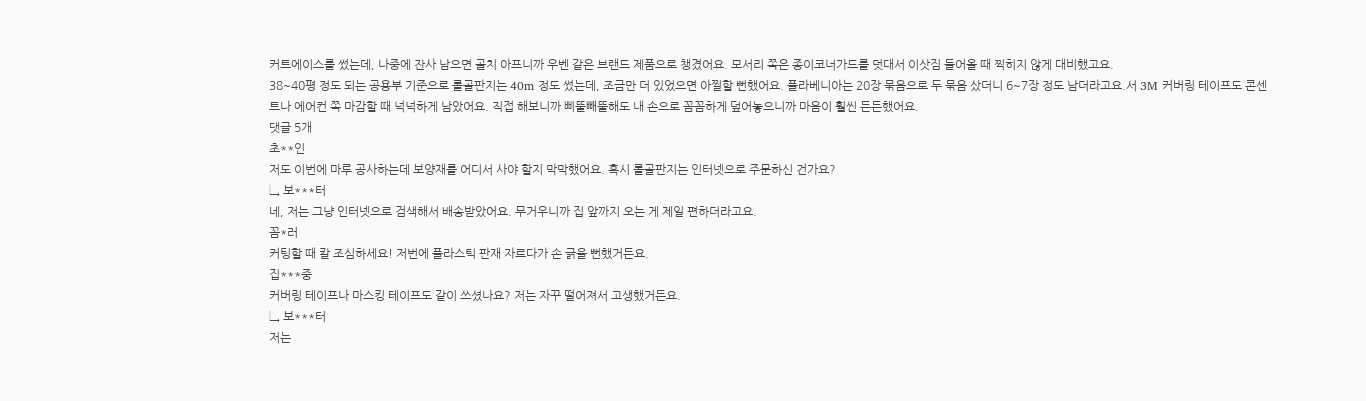커트에이스를 썼는데, 나중에 잔사 남으면 골치 아프니까 우벤 같은 브랜드 제품으로 챙겼어요. 모서리 쪽은 종이코너가드를 덧대서 이삿짐 들어올 때 찍히지 않게 대비했고요.
38~40평 정도 되는 공용부 기준으로 롤골판지는 40m 정도 썼는데, 조금만 더 있었으면 아찔할 뻔했어요. 플라베니아는 20장 묶음으로 두 묶음 샀더니 6~7장 정도 남더라고요.서 3M 커버링 테이프도 콘센트나 에어컨 쪽 마감할 때 넉넉하게 남았어요. 직접 해보니까 삐뚤빼뚤해도 내 손으로 꼼꼼하게 덮어놓으니까 마음이 훨씬 든든했어요.
댓글 5개
초**인
저도 이번에 마루 공사하는데 보양재를 어디서 사야 할지 막막했어요. 혹시 롤골판지는 인터넷으로 주문하신 건가요?
↳ 보***터
네, 저는 그냥 인터넷으로 검색해서 배송받았어요. 무거우니까 집 앞까지 오는 게 제일 편하더라고요.
꼼*러
커팅할 때 칼 조심하세요! 저번에 플라스틱 판재 자르다가 손 긁을 뻔했거든요.
집***중
커버링 테이프나 마스킹 테이프도 같이 쓰셨나요? 저는 자꾸 떨어져서 고생했거든요.
↳ 보***터
저는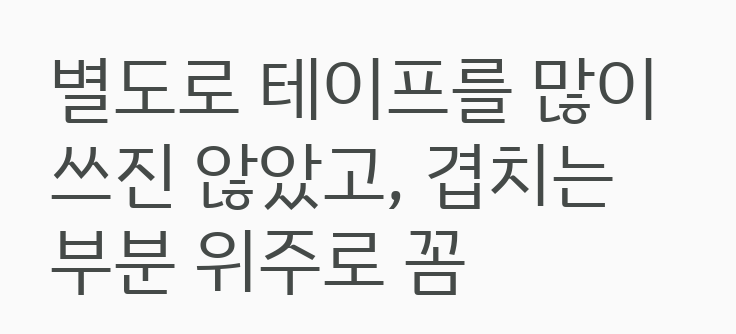별도로 테이프를 많이 쓰진 않았고, 겹치는 부분 위주로 꼼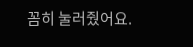꼼히 눌러줬어요.